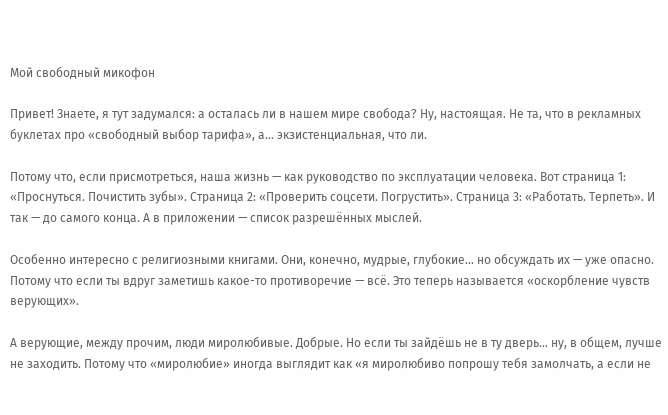Мой свободный микофон

Привет! Знаете, я тут задумался: а осталась ли в нашем мире свобода? Ну, настоящая. Не та, что в рекламных буклетах про «свободный выбор тарифа», а… экзистенциальная, что ли.

Потому что, если присмотреться, наша жизнь — как руководство по эксплуатации человека. Вот страница 1: «Проснуться. Почистить зубы». Страница 2: «Проверить соцсети. Погрустить». Страница 3: «Работать. Терпеть». И так — до самого конца. А в приложении — список разрешённых мыслей.

Особенно интересно с религиозными книгами. Они, конечно, мудрые, глубокие… но обсуждать их — уже опасно. Потому что если ты вдруг заметишь какое-то противоречие — всё. Это теперь называется «оскорбление чувств верующих».

А верующие, между прочим, люди миролюбивые. Добрые. Но если ты зайдёшь не в ту дверь… ну, в общем, лучше не заходить. Потому что «миролюбие» иногда выглядит как «я миролюбиво попрошу тебя замолчать, а если не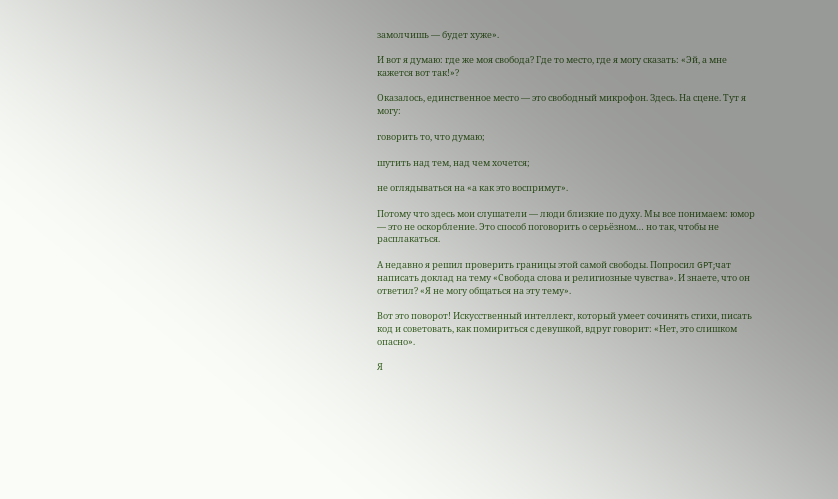замолчишь — будет хуже».

И вот я думаю: где же моя свобода? Где то место, где я могу сказать: «Эй, а мне кажется вот так!»?

Оказалось, единственное место — это свободный микрофон. Здесь. На сцене. Тут я могу:

говорить то, что думаю;

шутить над тем, над чем хочется;

не оглядываться на «а как это воспримут».

Потому что здесь мои слушатели — люди близкие по духу. Мы все понимаем: юмор — это не оскорбление. Это способ поговорить о серьёзном… но так, чтобы не расплакаться.

А недавно я решил проверить границы этой самой свободы. Попросил GPT;чат написать доклад на тему «Свобода слова и религиозные чувства». И знаете, что он ответил? «Я не могу общаться на эту тему».

Вот это поворот! Искусственный интеллект, который умеет сочинять стихи, писать код и советовать, как помириться с девушкой, вдруг говорит: «Нет, это слишком опасно».

Я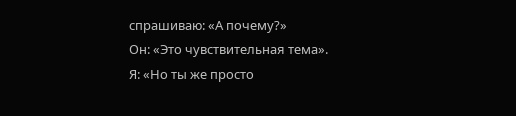спрашиваю: «А почему?»
Он: «Это чувствительная тема».
Я: «Но ты же просто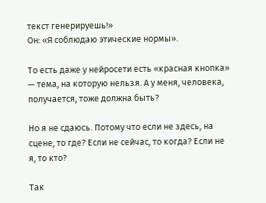текст генерируешь!»
Он: «Я соблюдаю этические нормы».

То есть даже у нейросети есть «красная кнопка» — тема, на которую нельзя. А у меня, человека, получается, тоже должна быть?

Но я не сдаюсь. Потому что если не здесь, на сцене, то где? Если не сейчас, то когда? Если не я, то кто?

Так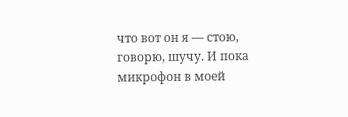что вот он я — стою, говорю, шучу. И пока микрофон в моей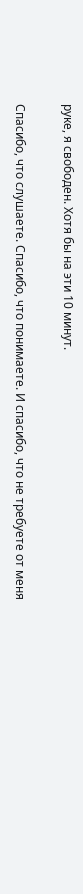руке, я свободен. Хотя бы на эти 10 минут.

Спасибо, что слушаете. Спасибо, что понимаете. И спасибо, что не требуете от меня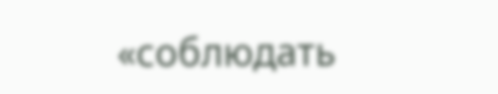«соблюдать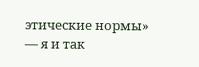этические нормы» — я и так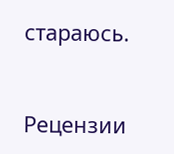стараюсь.


Рецензии